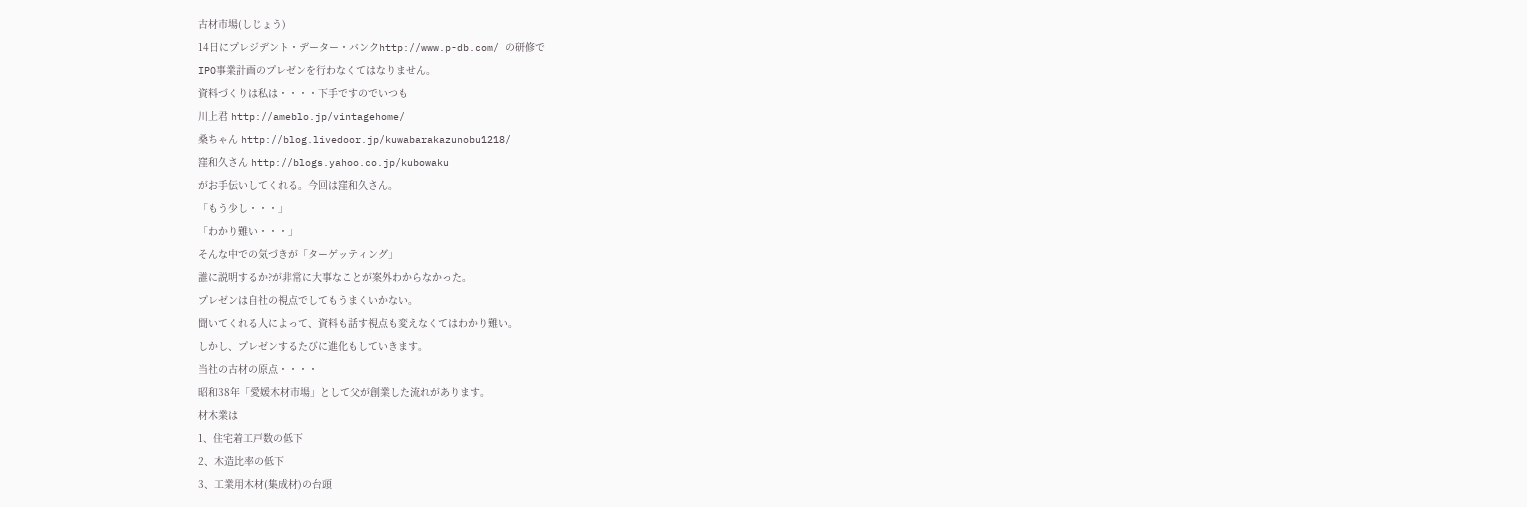古材市場(しじょう)
14日にプレジデント・データー・バンクhttp://www.p-db.com/ の研修で
IPO事業計画のプレゼンを行わなくてはなりません。
資料づくりは私は・・・・下手ですのでいつも
川上君 http://ameblo.jp/vintagehome/
桑ちゃん http://blog.livedoor.jp/kuwabarakazunobu1218/
窪和久さん http://blogs.yahoo.co.jp/kubowaku
がお手伝いしてくれる。今回は窪和久さん。
「もう少し・・・」
「わかり難い・・・」
そんな中での気づきが「ターゲッティング」
誰に説明するか?が非常に大事なことが案外わからなかった。
プレゼンは自社の視点でしてもうまくいかない。
聞いてくれる人によって、資料も話す視点も変えなくてはわかり難い。
しかし、プレゼンするたびに進化もしていきます。
当社の古材の原点・・・・
昭和38年「愛媛木材市場」として父が創業した流れがあります。
材木業は
1、住宅着工戸数の低下
2、木造比率の低下
3、工業用木材(集成材)の台頭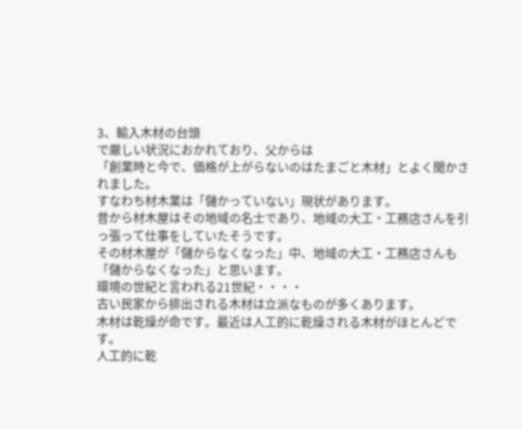3、輸入木材の台頭
で厳しい状況におかれており、父からは
「創業時と今で、価格が上がらないのはたまごと木材」とよく聞かされました。
すなわち材木業は「儲かっていない」現状があります。
昔から材木屋はその地域の名士であり、地域の大工・工務店さんを引っ張って仕事をしていたそうです。
その材木屋が「儲からなくなった」中、地域の大工・工務店さんも「儲からなくなった」と思います。
環境の世紀と言われる21世紀・・・・
古い民家から排出される木材は立派なものが多くあります。
木材は乾燥が命です。最近は人工的に乾燥される木材がほとんどです。
人工的に乾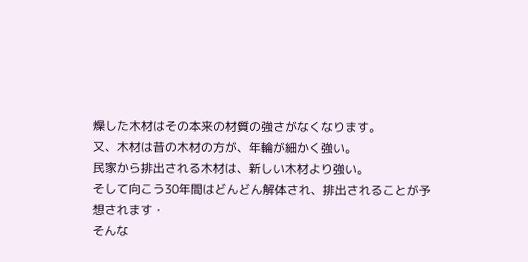燥した木材はその本来の材質の強さがなくなります。
又、木材は昔の木材の方が、年輪が細かく強い。
民家から排出される木材は、新しい木材より強い。
そして向こう30年間はどんどん解体され、排出されることが予想されます・
そんな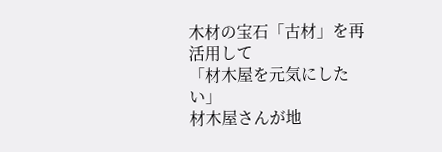木材の宝石「古材」を再活用して
「材木屋を元気にしたい」
材木屋さんが地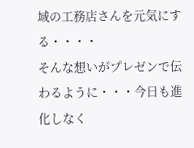域の工務店さんを元気にする・・・・
そんな想いがプレゼンで伝わるように・・・今日も進化しなく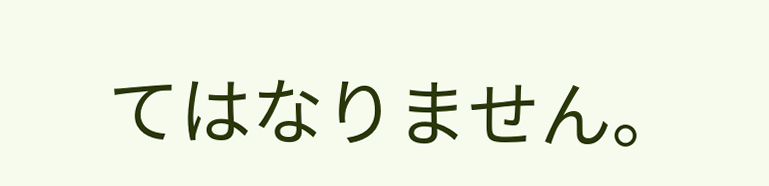てはなりません。